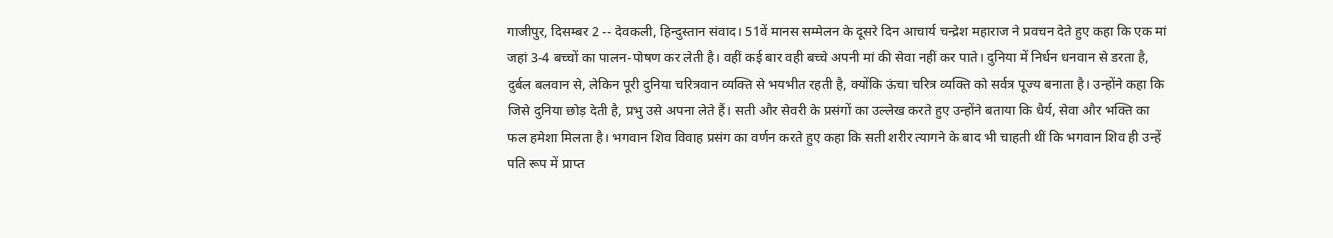गाजीपुर, दिसम्बर 2 -- देवकली, हिन्दुस्तान संवाद। 51वें मानस सम्मेलन के दूसरे दिन आचार्य चन्द्रेश महाराज ने प्रवचन देते हुए कहा कि एक मां जहां 3-4 बच्चों का पालन-पोषण कर लेती है। वहीं कई बार वही बच्चे अपनी मां की सेवा नहीं कर पाते। दुनिया में निर्धन धनवान से डरता है, दुर्बल बलवान से, लेकिन पूरी दुनिया चरित्रवान व्यक्ति से भयभीत रहती है, क्योंकि ऊंचा चरित्र व्यक्ति को सर्वत्र पूज्य बनाता है। उन्होंने कहा कि जिसे दुनिया छोड़ देती है, प्रभु उसे अपना लेते हैं। सती और सेवरी के प्रसंगों का उल्लेख करते हुए उन्होंने बताया कि धैर्य, सेवा और भक्ति का फल हमेशा मिलता है। भगवान शिव विवाह प्रसंग का वर्णन करते हुए कहा कि सती शरीर त्यागने के बाद भी चाहती थीं कि भगवान शिव ही उन्हें पति रूप में प्राप्त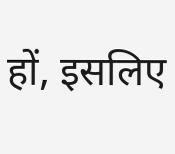हों, इसलिए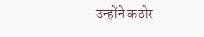उन्होंने कठोर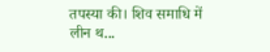तपस्या की। शिव समाधि में लीन थ...